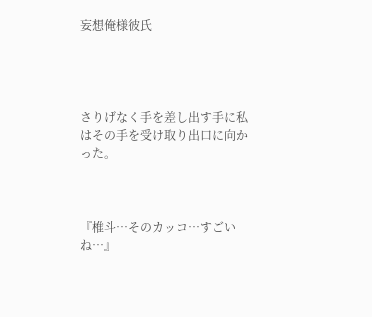妄想俺様彼氏




さりげなく手を差し出す手に私はその手を受け取り出口に向かった。



『椎斗…そのカッコ…すごいね…』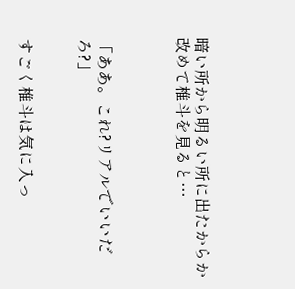暗い所から明るい所に出たからか改めて椎斗を見ると…



「ああ。これ?リアルでいいだろ?」


すごく椎斗は気に入っ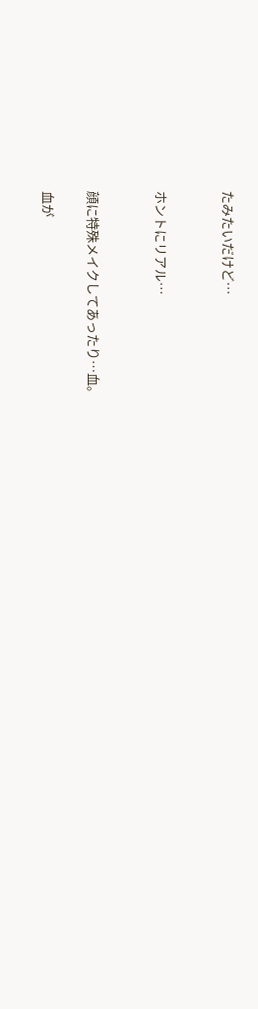たみたいだけど…


ホントにリアル…


顔に特殊メイクしてあったり…血。

血が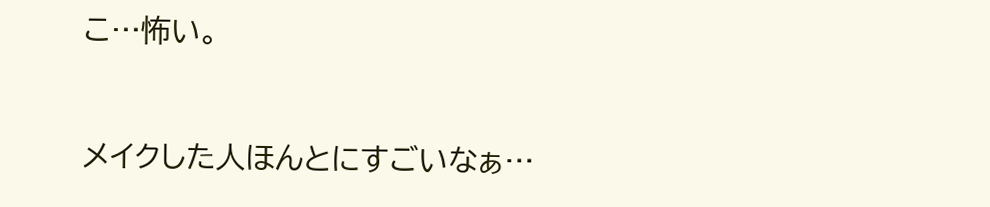こ…怖い。


メイクした人ほんとにすごいなぁ…